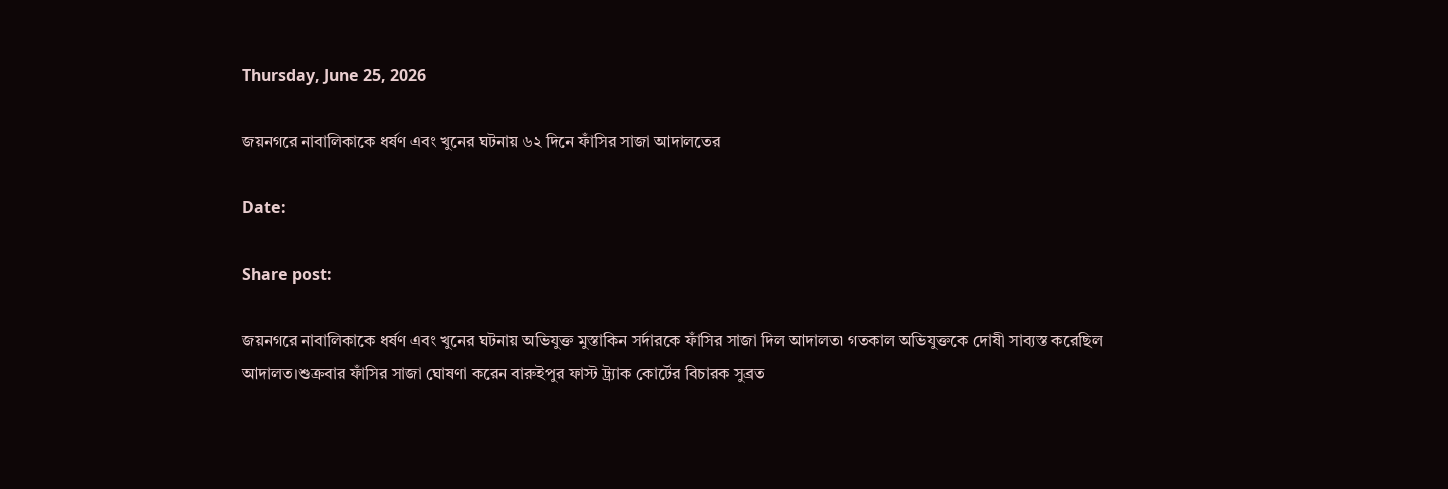Thursday, June 25, 2026

জয়নগরে নাবালিকাকে ধর্ষণ এবং খুনের ঘটনায় ৬২ দিনে ফাঁসির সাজা আদালতের

Date:

Share post:

জয়নগরে নাবালিকাকে ধর্ষণ এবং খুনের ঘটনায় অভিযুক্ত মুস্তাকিন সর্দারকে ফাঁসির সাজা দিল আদালত৷ গতকাল অভিযুক্তকে দোষী সাব্যস্ত করেছিল আদালত।শুক্রবার ফাঁসির সাজা ঘোষণা করেন বারুইপুর ফাস্ট ট্র্যাক কোর্টের বিচারক সুব্রত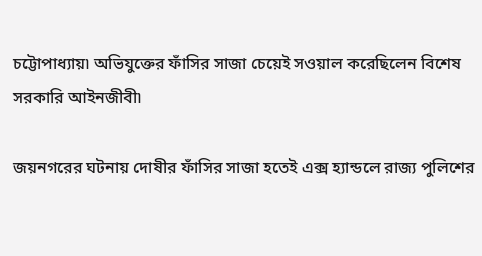চট্টোপাধ্যায়৷ অভিযুক্তের ফাঁসির সাজা চেয়েই সওয়াল করেছিলেন বিশেষ সরকারি আইনজীবী৷

জয়নগরের ঘটনায় দোষীর ফাঁসির সাজা হতেই এক্স হ্যান্ডলে রাজ্য পুলিশের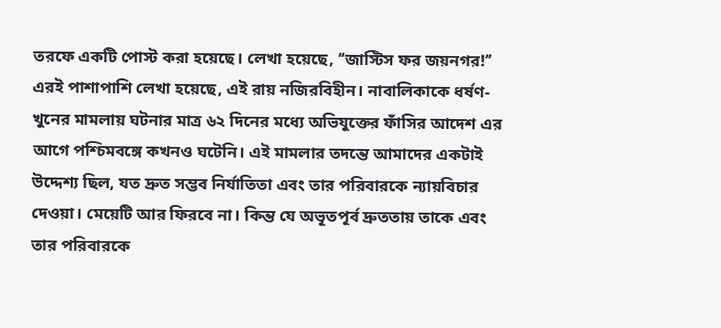তরফে একটি পোস্ট করা হয়েছে। লেখা হয়েছে, ‘‘জাস্টিস ফর জয়নগর!’’ এরই পাশাপাশি লেখা হয়েছে, এই রায় নজিরবিহীন। নাবালিকাকে ধর্ষণ-খুনের মামলায় ঘটনার মাত্র ৬২ দিনের মধ্যে অভিযুক্তের ফাঁসির আদেশ এর আগে পশ্চিমবঙ্গে কখনও ঘটেনি। এই মামলার তদন্তে আমাদের একটাই উদ্দেশ্য ছিল, যত দ্রুত সম্ভব নির্যাতিতা এবং তার পরিবারকে ন্যায়বিচার দেওয়া। মেয়েটি আর ফিরবে না। কিন্ত যে অভূতপূর্ব দ্রুততায় তাকে এবং তার পরিবারকে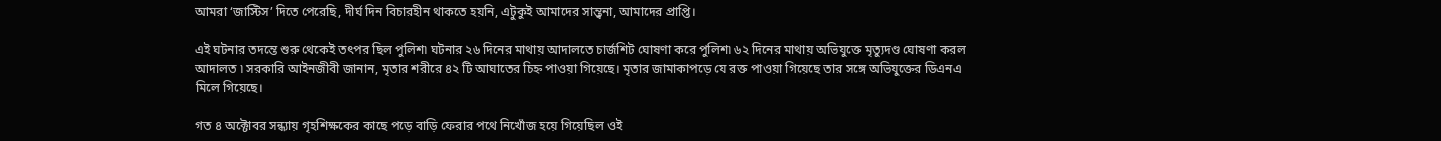আমরা ‘জাস্টিস’ দিতে পেরেছি, দীর্ঘ দিন বিচারহীন থাকতে হয়নি, এটুকুই আমাদের সান্ত্বনা, আমাদের প্রাপ্তি।

এই ঘটনার তদন্তে শুরু থেকেই তৎপর ছিল পুলিশ৷ ঘটনার ২৬ দিনের মাথায় আদালতে চার্জশিট ঘোষণা করে পুলিশ৷ ৬২ দিনের মাথায় অভিযুক্তে মৃত্যুদণ্ড ঘোষণা করল আদালত ৷ সরকারি আইনজীবী জানান, মৃতার শরীরে ৪২ টি আঘাতের চিহ্ন পাওয়া গিয়েছে। মৃতার জামাকাপড়ে যে রক্ত পাওয়া গিয়েছে তার সঙ্গে অভিযুক্তের ডিএনএ মিলে গিয়েছে।

গত ৪ অক্টোবর সন্ধ্যায় গৃহশিক্ষকের কাছে পড়ে বাড়ি ফেরার পথে নিখোঁজ হয়ে গিয়েছিল ওই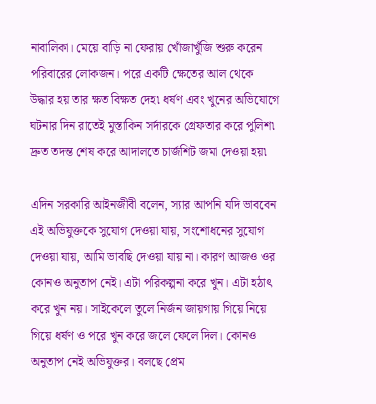নাবালিকা। মেয়ে বাড়ি না ফেরায় খোঁজাখুঁজি শুরু করেন পরিবারের লোকজন। পরে একটি ক্ষেতের আল থেকে উদ্ধার হয় তার ক্ষত বিক্ষত দেহ৷ ধর্ষণ এবং খুনের অভিযোগে ঘটনার দিন রাতেই মুস্তাকিন সর্দারকে গ্রেফতার করে পুলিশ৷ দ্রুত তদন্ত শেষ করে আদালতে চার্জশিট জমা দেওয়া হয়৷

এদিন সরকারি আইনজীবী বলেন, স‍্যার আপনি যদি ভাববেন এই অভিযুক্তকে সুযোগ দেওয়া যায়, সংশোধনের সুযোগ দেওয়া যায়, আমি ভাবছি দেওয়া যায় না। কারণ আজও ওর কোনও অনুতাপ নেই। এটা পরিকল্পনা করে খুন। এটা হঠাৎ করে খুন নয়। সাইকেলে তুলে নির্জন জায়গায় গিয়ে নিয়ে গিয়ে ধর্ষণ ও পরে খুন করে জলে ফেলে দিল। কোনও অনুতাপ নেই অভিযুক্তর। বলছে প্রেম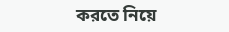করতে নিয়ে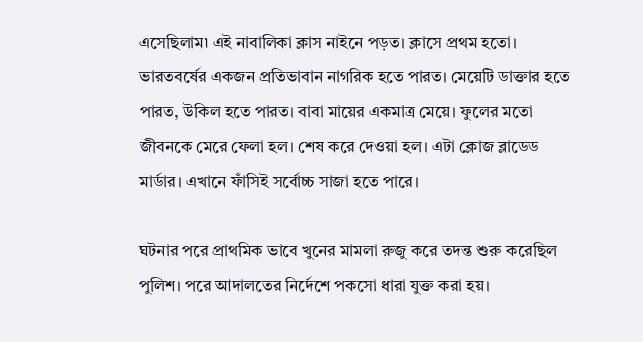এসেছিলাম৷ এই নাবালিকা ক্লাস নাইনে পড়ত। ক্লাসে প্রথম হতো। ভারতবর্ষের একজন প্রতিভাবান নাগরিক হতে পারত। মেয়েটি ডাক্তার হতে পারত, উকিল হতে পারত। বাবা মায়ের একমাত্র মেয়ে। ফুলের মতো জীবনকে মেরে ফেলা হল। শেষ করে দেওয়া হল। এটা ক্লোজ ব্লাডেড মার্ডার। এখানে ফাঁসিই সর্বোচ্চ সাজা হতে পারে।

ঘটনার পরে প্রাথমিক ভাবে খুনের মামলা রুজু করে তদন্ত শুরু করেছিল পুলিশ। পরে আদালতের নির্দেশে পকসো ধারা যুক্ত করা হয়।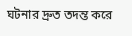ঘটনার দ্রুত তদন্ত করে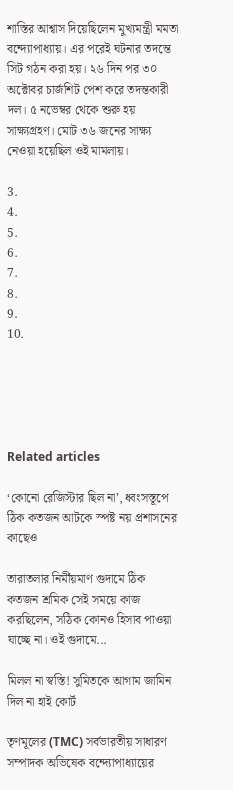শাস্তির আশ্বাস দিয়েছিলেন মুখ্যমন্ত্রী মমতা বন্দ্যোপাধ্যায়। এর পরেই ঘটনার তদন্তে সিট গঠন করা হয়। ২৬ দিন পর ৩০ অক্টোবর চার্জশিট পেশ করে তদন্তকারী দল। ৫ নভেম্বর থেকে শুরু হয় সাক্ষ্যগ্রহণ। মোট ৩৬ জনের সাক্ষ্য নেওয়া হয়েছিল ওই মামলায়।

3.
4.
5.
6.
7.
8.
9.
10.





Related articles

‘কোনো রেজিস্টার ছিল না’, ধ্বংসস্তূপে ঠিক কতজন আটকে স্পষ্ট নয় প্রশাসনের কাছেও

তারাতলার নির্মীয়মাণ গুদামে ঠিক কতজন শ্রমিক সেই সময়ে কাজ করছিলেন, সঠিক কোনও হিসাব পাওয়া যাচ্ছে না। ওই গুদামে...

মিলল না স্বস্তি! সুমিতকে আগাম জামিন দিল না হাই কোর্ট

তৃণমূলের (TMC) সর্বভারতীয় সাধারণ সম্পাদক অভিষেক বন্দ্যোপাধ্যায়ের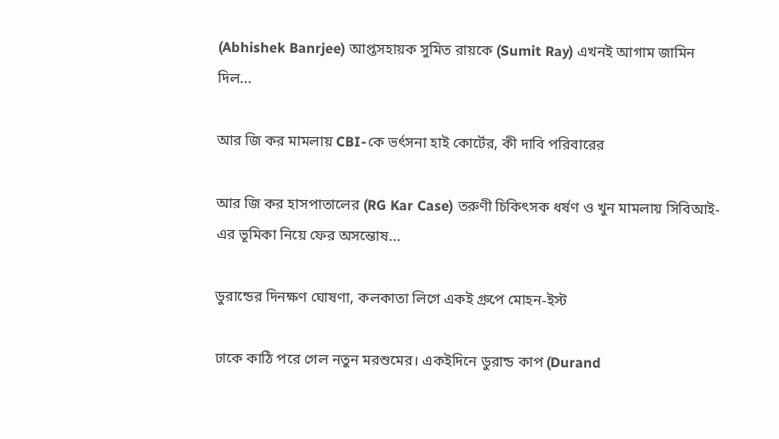(Abhishek Banrjee) আপ্তসহায়ক সুমিত রায়কে (Sumit Ray) এখনই আগাম জামিন দিল...

আর জি কর মামলায় CBI-কে ভর্ৎসনা হাই কোর্টের, কী দাবি পরিবারের

আর জি কর হাসপাতালের (RG Kar Case) তরুণী চিকিৎসক ধর্ষণ ও খুন মামলায় সিবিআই-এর ভূমিকা নিয়ে ফের অসন্তোষ...

ডুরান্ডের দিনক্ষণ ঘোষণা, কলকাতা লিগে একই গ্রুপে মোহন-ইস্ট

ঢাকে কাঠি পরে গেল নতুন মরশুমের। একইদিনে ডুরান্ড কাপ (Durand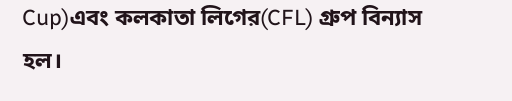Cup)এবং কলকাতা লিগের(CFL) গ্রুপ বিন্যাস হল।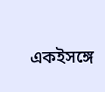একইসঙ্গে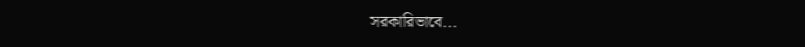সরকারিভাবে...